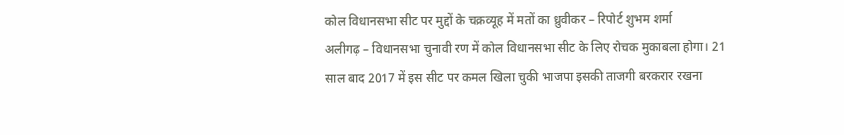कोल विधानसभा सीट पर मुद्दों के चक्रव्यूह में मतों का ध्रुवीकर – रिपोर्ट शुभम शर्मा
अलीगढ़ – विधानसभा चुनावी रण में कोल विधानसभा सीट के लिए रोचक मुकाबला होगा। 21 साल बाद 2017 में इस सीट पर कमल खिला चुकी भाजपा इसकी ताजगी बरकरार रखना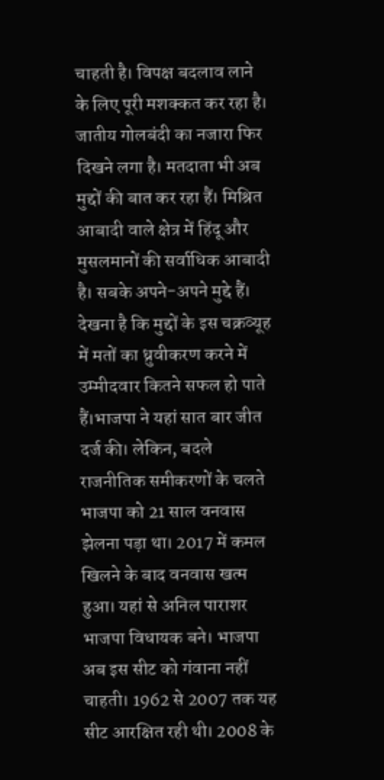चाहती है। विपक्ष बदलाव लाने के लिए पूरी मशक्कत कर रहा है। जातीय गोलबंदी का नजारा फिर दिखने लगा है। मतदाता भी अब मुद्दों की बात कर रहा हैं। मिश्रित आबादी वाले क्षेत्र में हिंदू और मुसलमानों की सर्वाधिक आबादी है। सबके अपने-अपने मुद्दे हैं। देखना है कि मुद्दों के इस चक्रव्यूह में मतों का ध्रुवीकरण करने में उम्मीदवार कितने सफल हो पाते हैं।भाजपा ने यहां सात बार जीत दर्ज की। लेकिन, बदले राजनीतिक समीकरणों के चलते भाजपा को 21 साल वनवास झेलना पड़ा था। 2017 में कमल खिलने के बाद वनवास खत्म हुआ। यहां से अनिल पाराशर भाजपा विधायक बने। भाजपा अब इस सीट को गंवाना नहीं चाहती। 1962 से 2007 तक यह सीट आरक्षित रही थी। 2008 के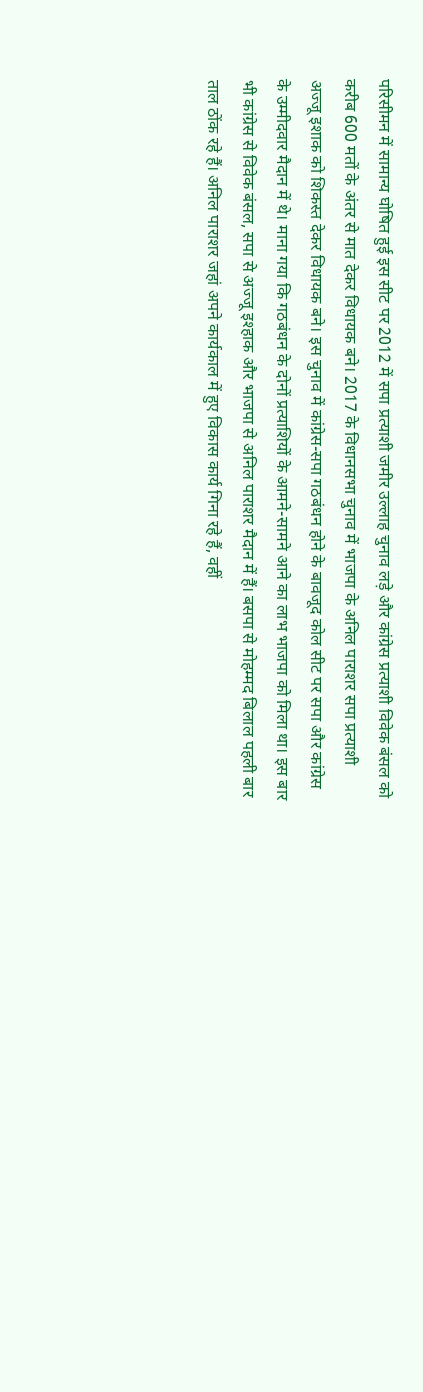परिसीमन में सामान्य घोषित हुई इस सीट पर 2012 में सपा प्रत्याशी जमीर उल्लाह चुनाव लड़े और कांग्रेस प्रत्याशी विवेक बंसल को करीब 600 मतों के अंतर से मात देकर विधायक बने। 2017 के विधानसभा चुनाव में भाजपा के अनिल पाराशर सपा प्रत्याशी अज्जू इशाक को शिकस्त देकर विधायक बने। इस चुनाव में कांग्रेस-सपा गठबंधन होने के बावजूद कोल सीट पर सपा और कांग्रेस के उम्मीदवार मैदान में थे। माना गया कि गठबंधन के दोनों प्रत्याशियों के आमने-सामने आने का लाभ भाजपा को मिला था। इस बार भी कांग्रेस से विवेक बंसल, सपा से अज्जू इश्हाक और भाजपा से अनिल पाराशर मैदान में हैं। बसपा से मोहम्मद बिलाल पहली बार ताल ठोंक रहे हैं। अनिल पाराशर जहां अपने कार्यकाल में हुए विकास कार्य गिना रहे हैं, वहीं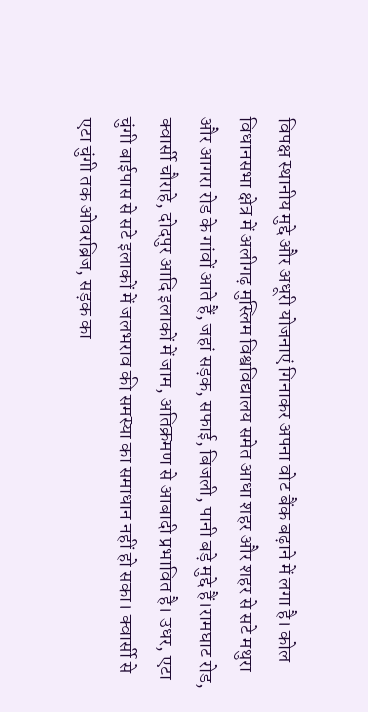विपक्ष स्थानीय मुद्दे और अधूरी योजनाएं गिनाकर अपना वोट बैंक बढ़ाने में लगा है। कोल विधानसभा क्षेत्र में अलीगढ़ मुस्लिम विश्वविद्यालय समेत आधा शहर और शहर से सटे मथुरा और आगरा रोड के गांवों आते हैं, जहां सड़क, सफाई, बिजली, पानी बड़े मुद्दे हैं।रामघाट रोड, क्वार्सी चौराहे, दोदपुर आदि इलाकों में जाम, अतिक्रमण से आबादी प्रभावित है। उधर, एटा चुंगी बाईपास से सटे इलाकों में जलभराव की समस्या का समाधान नहीं हो सका। क्वार्सी से एटा चुंगी तक ओवरब्रिज, सड़क का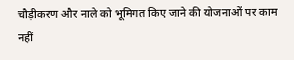चौड़ीकरण और नाले को भूमिगत किए जाने की योजनाओं पर काम नहीं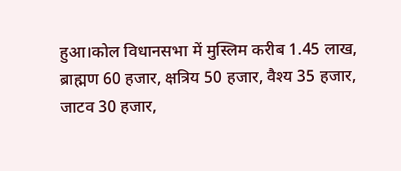हुआ।कोल विधानसभा में मुस्लिम करीब 1.45 लाख, ब्राह्मण 60 हजार, क्षत्रिय 50 हजार, वैश्य 35 हजार, जाटव 30 हजार,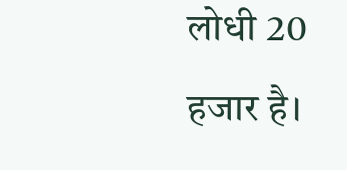लोधी 20 हजार है।